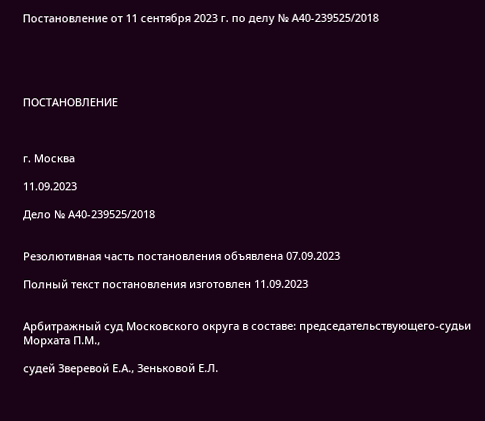Постановление от 11 сентября 2023 г. по делу № А40-239525/2018





ПОСТАНОВЛЕНИЕ



г. Москва

11.09.2023

Дело № А40-239525/2018


Резолютивная часть постановления объявлена 07.09.2023

Полный текст постановления изготовлен 11.09.2023


Арбитражный суд Московского округа в составе: председательствующего-судьи Морхата П.М.,

судей Зверевой Е.А., Зеньковой Е.Л.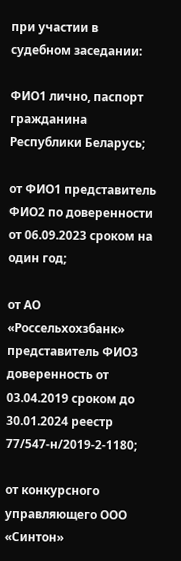при участии в судебном заседании:

ФИО1 лично, паспорт гражданина Республики Беларусь;

от ФИО1 представитель ФИО2 по доверенности от 06.09.2023 сроком на один год;

от АО «Россельхохзбанк» представитель ФИО3 доверенность от 03.04.2019 сроком до 30.01.2024 реестр 77/547-н/2019-2-1180;

от конкурсного управляющего ООО «Синтон»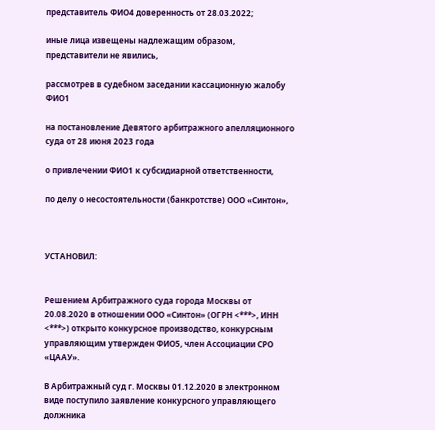представитель ФИО4 доверенность от 28.03.2022;

иные лица извещены надлежащим образом, представители не явились,

рассмотрев в судебном заседании кассационную жалобу ФИО1

на постановление Девятого арбитражного апелляционного суда от 28 июня 2023 года

о привлечении ФИО1 к субсидиарной ответственности,

по делу о несостоятельности (банкротстве) ООО «Синтон»,



УСТАНОВИЛ:


Решением Арбитражного суда города Москвы от 20.08.2020 в отношении ООО «Синтон» (ОГРН <***>, ИНН <***>) открыто конкурсное производство, конкурсным управляющим утвержден ФИО5, член Ассоциации СРО «ЦААУ».

В Арбитражный суд г. Москвы 01.12.2020 в электронном виде поступило заявление конкурсного управляющего должника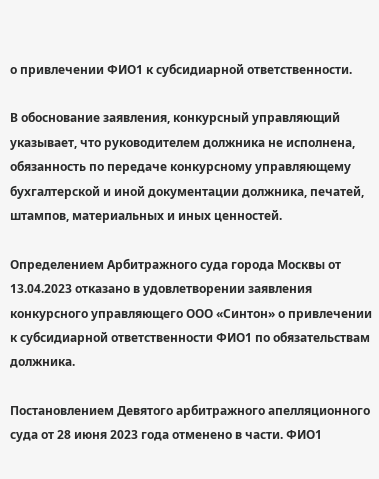о привлечении ФИО1 к субсидиарной ответственности.

В обоснование заявления, конкурсный управляющий указывает, что руководителем должника не исполнена, обязанность по передаче конкурсному управляющему бухгалтерской и иной документации должника, печатей, штампов, материальных и иных ценностей.

Определением Арбитражного суда города Москвы от 13.04.2023 отказано в удовлетворении заявления конкурсного управляющего ООО «Синтон» о привлечении к субсидиарной ответственности ФИО1 по обязательствам должника.

Постановлением Девятого арбитражного апелляционного суда от 28 июня 2023 года отменено в части. ФИО1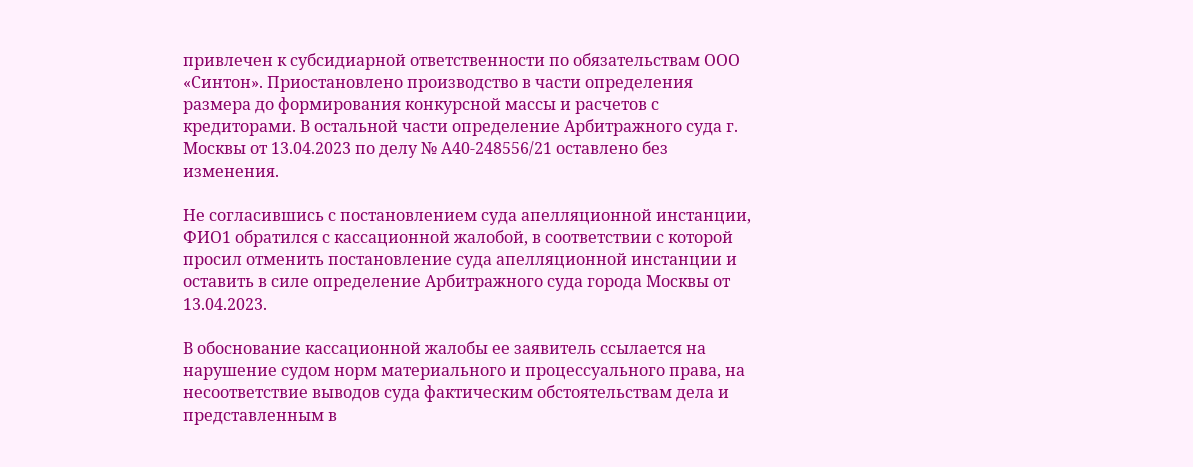привлечен к субсидиарной ответственности по обязательствам ООО «Синтон». Приостановлено производство в части определения размера до формирования конкурсной массы и расчетов с кредиторами. В остальной части определение Арбитражного суда г. Москвы от 13.04.2023 по делу № А40-248556/21 оставлено без изменения.

Не согласившись с постановлением суда апелляционной инстанции, ФИО1 обратился с кассационной жалобой, в соответствии с которой просил отменить постановление суда апелляционной инстанции и оставить в силе определение Арбитражного суда города Москвы от 13.04.2023.

В обоснование кассационной жалобы ее заявитель ссылается на нарушение судом норм материального и процессуального права, на несоответствие выводов суда фактическим обстоятельствам дела и представленным в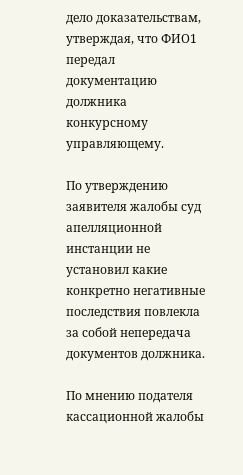дело доказательствам, утверждая, что ФИО1 передал документацию должника конкурсному управляющему.

По утверждению заявителя жалобы суд апелляционной инстанции не установил какие конкретно негативные последствия повлекла за собой непередача документов должника.

По мнению подателя кассационной жалобы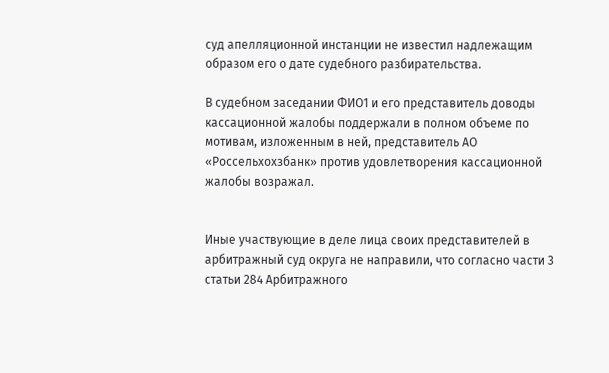суд апелляционной инстанции не известил надлежащим образом его о дате судебного разбирательства.

В судебном заседании ФИО1 и его представитель доводы кассационной жалобы поддержали в полном объеме по мотивам, изложенным в ней, представитель АО «Россельхохзбанк» против удовлетворения кассационной жалобы возражал.


Иные участвующие в деле лица своих представителей в арбитражный суд округа не направили, что согласно части 3 статьи 284 Арбитражного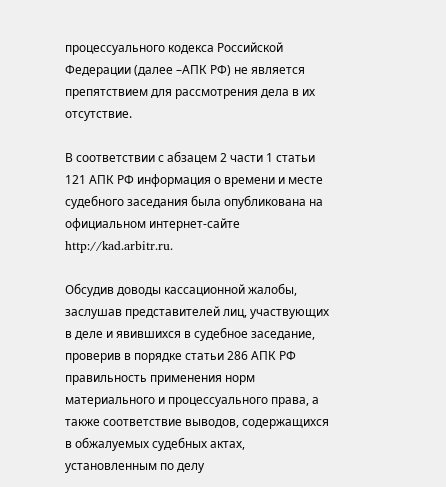процессуального кодекса Российской Федерации (далее –АПК РФ) не является препятствием для рассмотрения дела в их отсутствие.

В соответствии с абзацем 2 части 1 статьи 121 АПК РФ информация о времени и месте судебного заседания была опубликована на официальном интернет-сайте http://kad.arbitr.ru.

Обсудив доводы кассационной жалобы, заслушав представителей лиц, участвующих в деле и явившихся в судебное заседание, проверив в порядке статьи 286 АПК РФ правильность применения норм материального и процессуального права, а также соответствие выводов, содержащихся в обжалуемых судебных актах, установленным по делу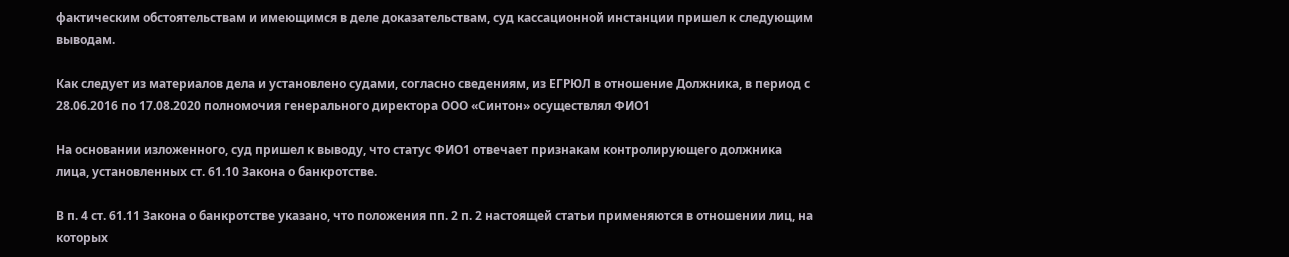фактическим обстоятельствам и имеющимся в деле доказательствам, суд кассационной инстанции пришел к следующим выводам.

Как следует из материалов дела и установлено судами, согласно сведениям, из ЕГРЮЛ в отношение Должника, в период с 28.06.2016 по 17.08.2020 полномочия генерального директора ООО «Синтон» осуществлял ФИО1

На основании изложенного, суд пришел к выводу, что статус ФИО1 отвечает признакам контролирующего должника лица, установленных ст. 61.10 Закона о банкротстве.

В п. 4 ст. 61.11 Закона о банкротстве указано, что положения пп. 2 п. 2 настоящей статьи применяются в отношении лиц, на которых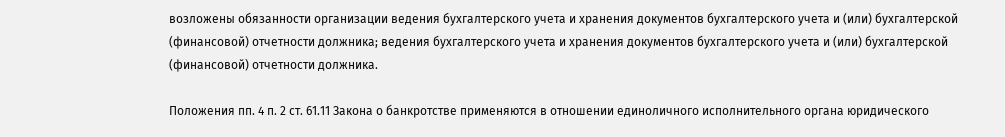возложены обязанности организации ведения бухгалтерского учета и хранения документов бухгалтерского учета и (или) бухгалтерской (финансовой) отчетности должника; ведения бухгалтерского учета и хранения документов бухгалтерского учета и (или) бухгалтерской (финансовой) отчетности должника.

Положения пп. 4 п. 2 ст. 61.11 Закона о банкротстве применяются в отношении единоличного исполнительного органа юридического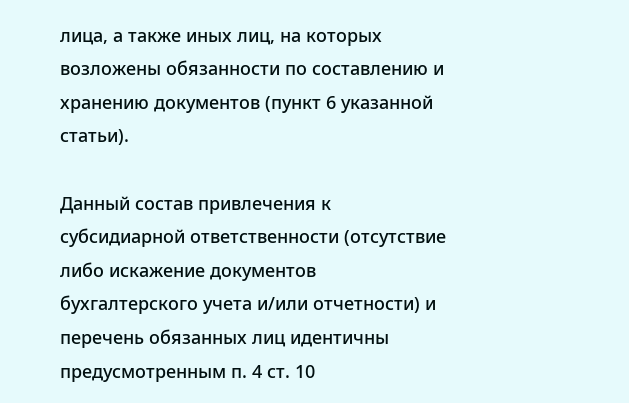лица, а также иных лиц, на которых возложены обязанности по составлению и хранению документов (пункт 6 указанной статьи).

Данный состав привлечения к субсидиарной ответственности (отсутствие либо искажение документов бухгалтерского учета и/или отчетности) и перечень обязанных лиц идентичны предусмотренным п. 4 ст. 10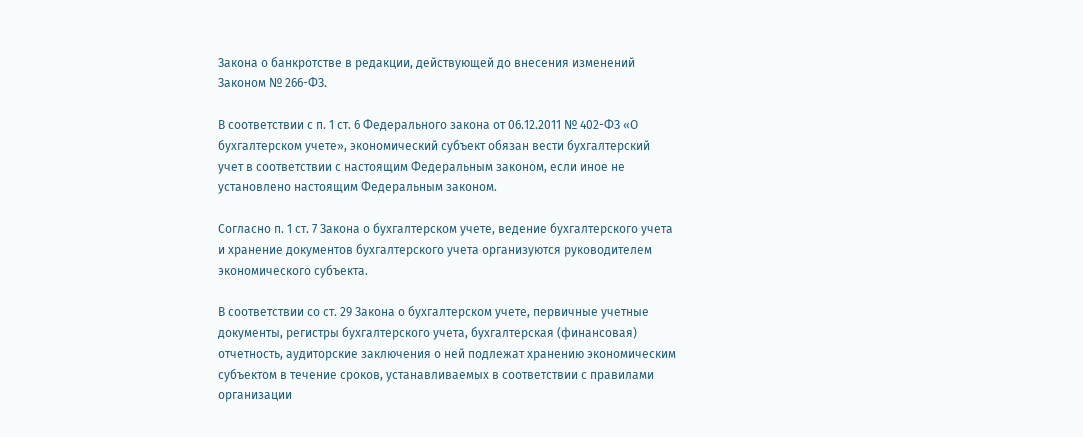Закона о банкротстве в редакции, действующей до внесения изменений Законом № 266-ФЗ.

В соответствии с п. 1 ст. 6 Федерального закона от 06.12.2011 № 402-ФЗ «О бухгалтерском учете», экономический субъект обязан вести бухгалтерский учет в соответствии с настоящим Федеральным законом, если иное не установлено настоящим Федеральным законом.

Согласно п. 1 ст. 7 Закона о бухгалтерском учете, ведение бухгалтерского учета и хранение документов бухгалтерского учета организуются руководителем экономического субъекта.

В соответствии со ст. 29 Закона о бухгалтерском учете, первичные учетные документы, регистры бухгалтерского учета, бухгалтерская (финансовая) отчетность, аудиторские заключения о ней подлежат хранению экономическим субъектом в течение сроков, устанавливаемых в соответствии с правилами организации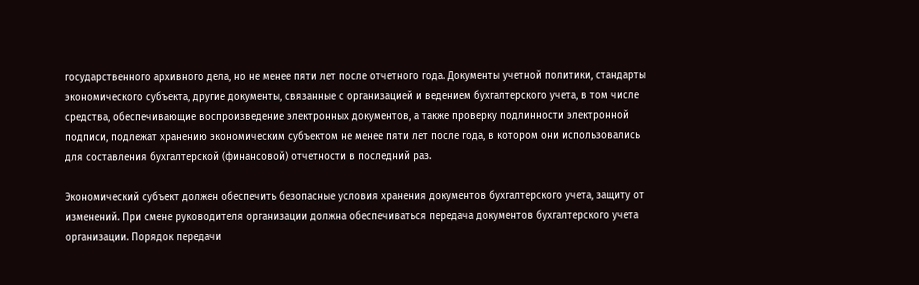государственного архивного дела, но не менее пяти лет после отчетного года. Документы учетной политики, стандарты экономического субъекта, другие документы, связанные с организацией и ведением бухгалтерского учета, в том числе средства, обеспечивающие воспроизведение электронных документов, а также проверку подлинности электронной подписи, подлежат хранению экономическим субъектом не менее пяти лет после года, в котором они использовались для составления бухгалтерской (финансовой) отчетности в последний раз.

Экономический субъект должен обеспечить безопасные условия хранения документов бухгалтерского учета, защиту от изменений. При смене руководителя организации должна обеспечиваться передача документов бухгалтерского учета организации. Порядок передачи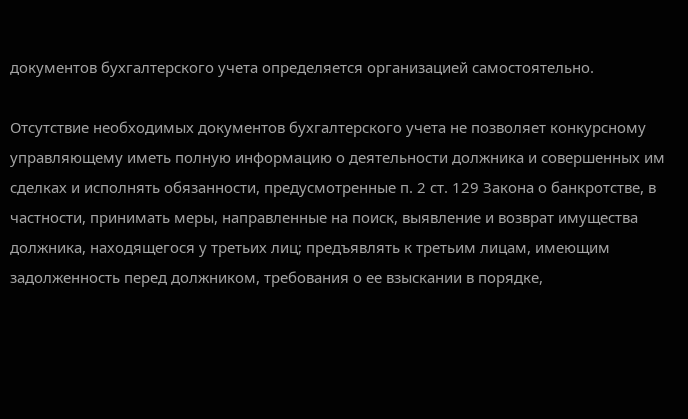документов бухгалтерского учета определяется организацией самостоятельно.

Отсутствие необходимых документов бухгалтерского учета не позволяет конкурсному управляющему иметь полную информацию о деятельности должника и совершенных им сделках и исполнять обязанности, предусмотренные п. 2 ст. 129 Закона о банкротстве, в частности, принимать меры, направленные на поиск, выявление и возврат имущества должника, находящегося у третьих лиц; предъявлять к третьим лицам, имеющим задолженность перед должником, требования о ее взыскании в порядке,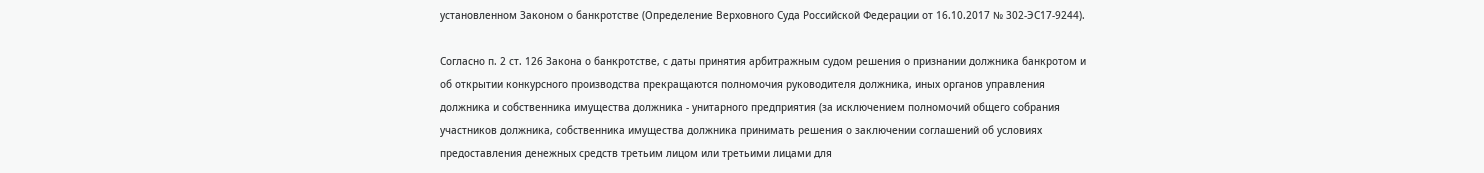установленном Законом о банкротстве (Определение Верховного Суда Российской Федерации от 16.10.2017 № 302-ЭС17-9244).

Согласно п. 2 ст. 126 Закона о банкротстве, с даты принятия арбитражным судом решения о признании должника банкротом и об открытии конкурсного производства прекращаются полномочия руководителя должника, иных органов управления должника и собственника имущества должника - унитарного предприятия (за исключением полномочий общего собрания участников должника, собственника имущества должника принимать решения о заключении соглашений об условиях предоставления денежных средств третьим лицом или третьими лицами для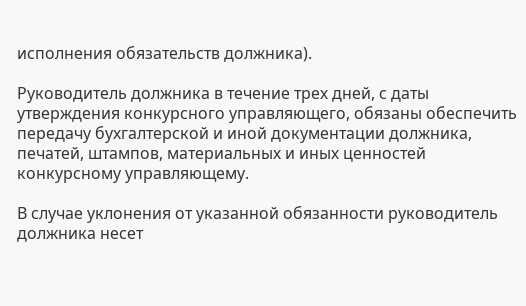исполнения обязательств должника).

Руководитель должника в течение трех дней, с даты утверждения конкурсного управляющего, обязаны обеспечить передачу бухгалтерской и иной документации должника, печатей, штампов, материальных и иных ценностей конкурсному управляющему.

В случае уклонения от указанной обязанности руководитель должника несет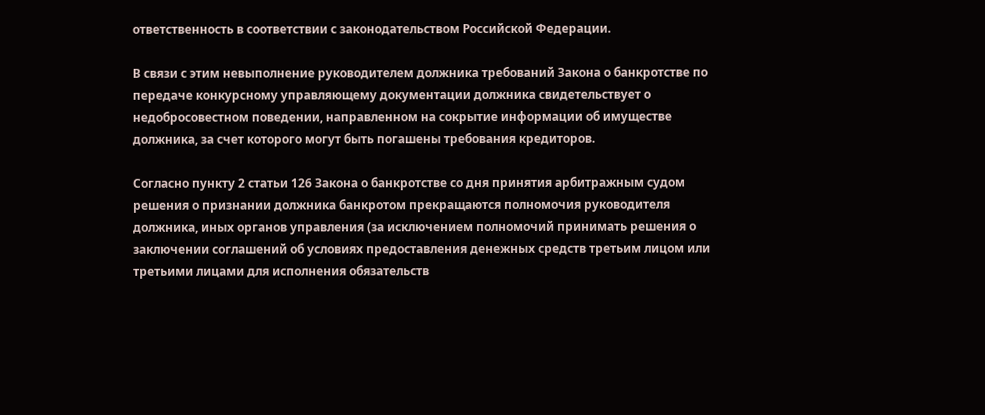ответственность в соответствии с законодательством Российской Федерации.

В связи с этим невыполнение руководителем должника требований Закона о банкротстве по передаче конкурсному управляющему документации должника свидетельствует о недобросовестном поведении, направленном на сокрытие информации об имуществе должника, за счет которого могут быть погашены требования кредиторов.

Согласно пункту 2 статьи 126 Закона о банкротстве со дня принятия арбитражным судом решения о признании должника банкротом прекращаются полномочия руководителя должника, иных органов управления (за исключением полномочий принимать решения о заключении соглашений об условиях предоставления денежных средств третьим лицом или третьими лицами для исполнения обязательств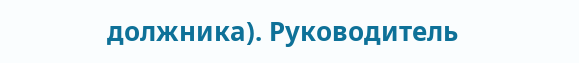должника). Руководитель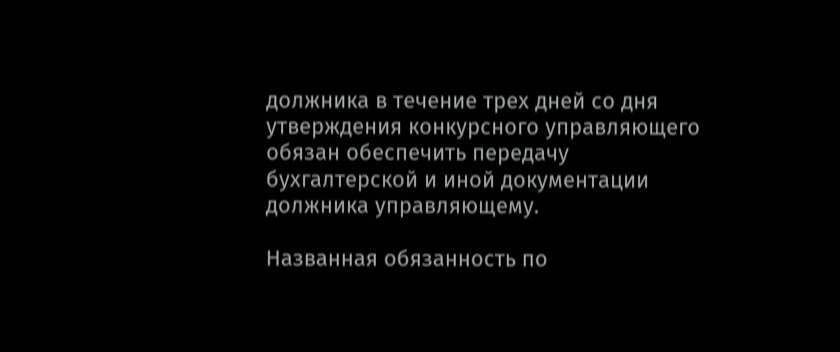должника в течение трех дней со дня утверждения конкурсного управляющего обязан обеспечить передачу бухгалтерской и иной документации должника управляющему.

Названная обязанность по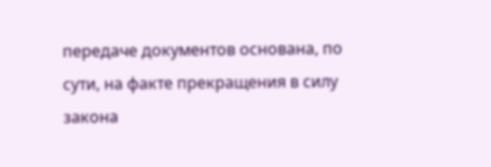передаче документов основана, по сути, на факте прекращения в силу закона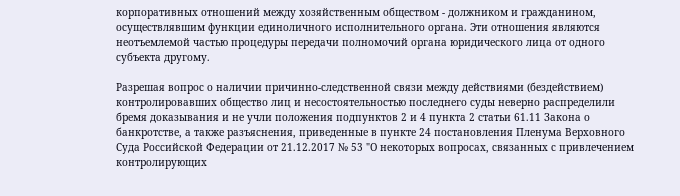корпоративных отношений между хозяйственным обществом - должником и гражданином, осуществлявшим функции единоличного исполнительного органа. Эти отношения являются неотъемлемой частью процедуры передачи полномочий органа юридического лица от одного субъекта другому.

Разрешая вопрос о наличии причинно-следственной связи между действиями (бездействием) контролировавших общество лиц и несостоятельностью последнего суды неверно распределили бремя доказывания и не учли положения подпунктов 2 и 4 пункта 2 статьи 61.11 Закона о банкротстве, а также разъяснения, приведенные в пункте 24 постановления Пленума Верховного Суда Российской Федерации от 21.12.2017 № 53 "О некоторых вопросах, связанных с привлечением контролирующих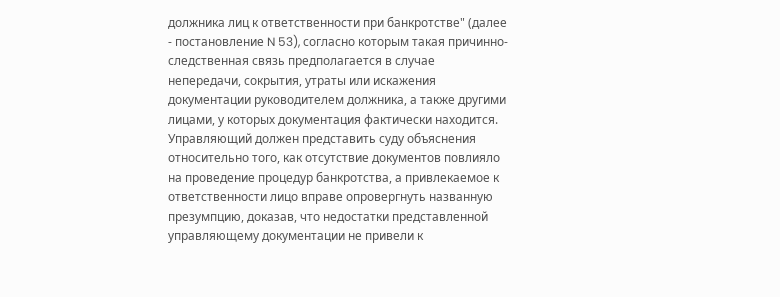должника лиц к ответственности при банкротстве" (далее - постановление N 53), согласно которым такая причинно-следственная связь предполагается в случае непередачи, сокрытия, утраты или искажения документации руководителем должника, а также другими лицами, у которых документация фактически находится. Управляющий должен представить суду объяснения относительно того, как отсутствие документов повлияло на проведение процедур банкротства, а привлекаемое к ответственности лицо вправе опровергнуть названную презумпцию, доказав, что недостатки представленной управляющему документации не привели к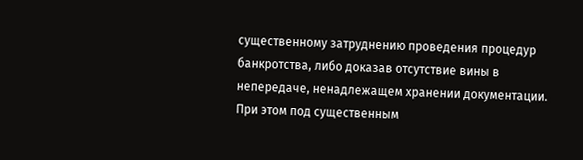существенному затруднению проведения процедур банкротства, либо доказав отсутствие вины в непередаче, ненадлежащем хранении документации. При этом под существенным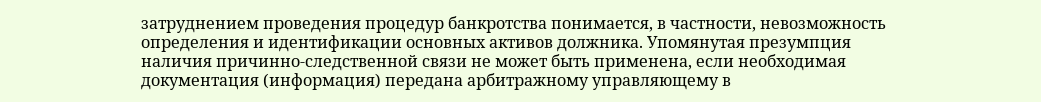затруднением проведения процедур банкротства понимается, в частности, невозможность определения и идентификации основных активов должника. Упомянутая презумпция наличия причинно-следственной связи не может быть применена, если необходимая документация (информация) передана арбитражному управляющему в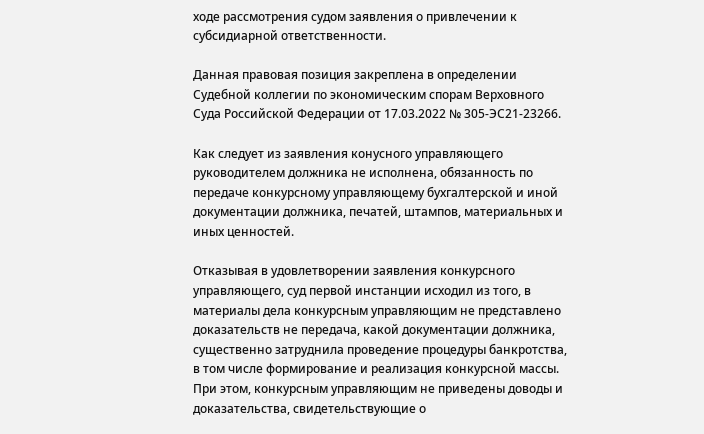ходе рассмотрения судом заявления о привлечении к субсидиарной ответственности.

Данная правовая позиция закреплена в определении Судебной коллегии по экономическим спорам Верховного Суда Российской Федерации от 17.03.2022 № 305-ЭС21-23266.

Как следует из заявления конусного управляющего руководителем должника не исполнена, обязанность по передаче конкурсному управляющему бухгалтерской и иной документации должника, печатей, штампов, материальных и иных ценностей.

Отказывая в удовлетворении заявления конкурсного управляющего, суд первой инстанции исходил из того, в материалы дела конкурсным управляющим не представлено доказательств не передача, какой документации должника, существенно затруднила проведение процедуры банкротства, в том числе формирование и реализация конкурсной массы. При этом, конкурсным управляющим не приведены доводы и доказательства, свидетельствующие о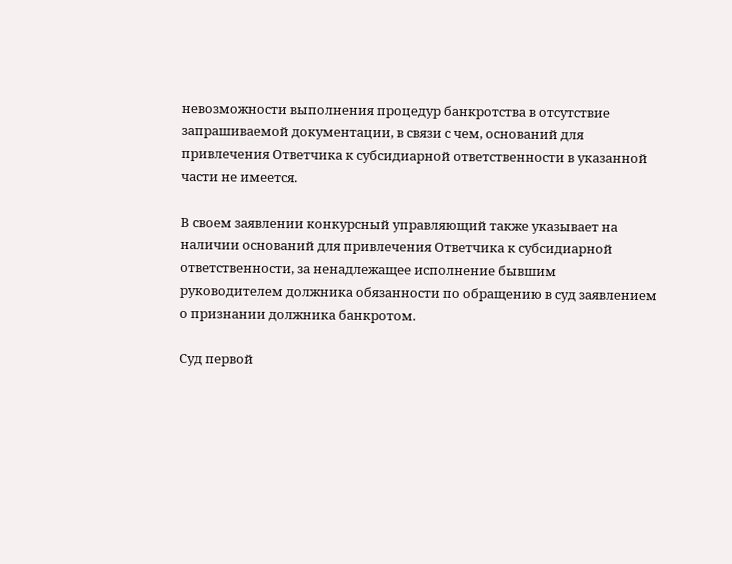невозможности выполнения процедур банкротства в отсутствие запрашиваемой документации, в связи с чем, оснований для привлечения Ответчика к субсидиарной ответственности в указанной части не имеется.

В своем заявлении конкурсный управляющий также указывает на наличии оснований для привлечения Ответчика к субсидиарной ответственности, за ненадлежащее исполнение бывшим руководителем должника обязанности по обращению в суд заявлением о признании должника банкротом.

Суд первой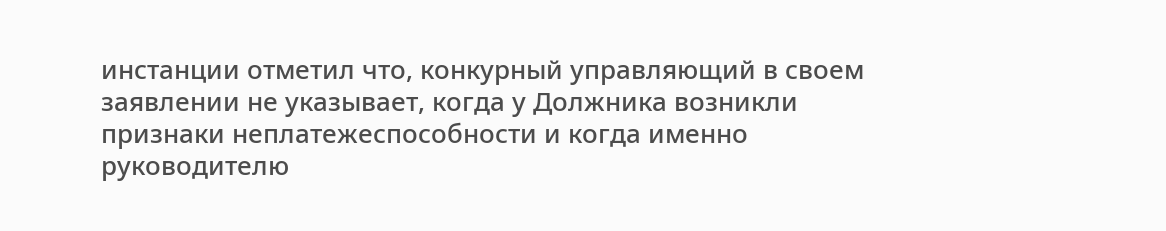инстанции отметил что, конкурный управляющий в своем заявлении не указывает, когда у Должника возникли признаки неплатежеспособности и когда именно руководителю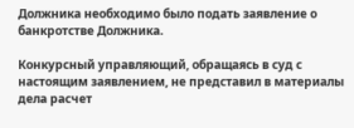Должника необходимо было подать заявление о банкротстве Должника.

Конкурсный управляющий, обращаясь в суд с настоящим заявлением, не представил в материалы дела расчет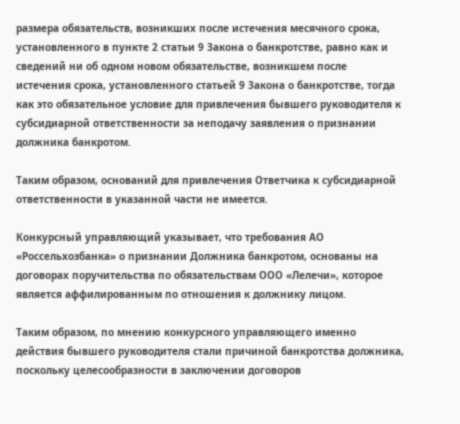размера обязательств, возникших после истечения месячного срока, установленного в пункте 2 статьи 9 Закона о банкротстве, равно как и сведений ни об одном новом обязательстве, возникшем после истечения срока, установленного статьей 9 Закона о банкротстве, тогда как это обязательное условие для привлечения бывшего руководителя к субсидиарной ответственности за неподачу заявления о признании должника банкротом.

Таким образом, оснований для привлечения Ответчика к субсидиарной ответственности в указанной части не имеется.

Конкурсный управляющий указывает, что требования АО «Россельхозбанка» о признании Должника банкротом, основаны на договорах поручительства по обязательствам ООО «Лелечи», которое является аффилированным по отношения к должнику лицом.

Таким образом, по мнению конкурсного управляющего именно действия бывшего руководителя стали причиной банкротства должника, поскольку целесообразности в заключении договоров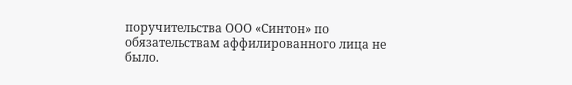поручительства ООО «Синтон» по обязательствам аффилированного лица не было.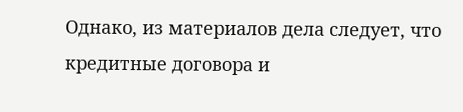Однако, из материалов дела следует, что кредитные договора и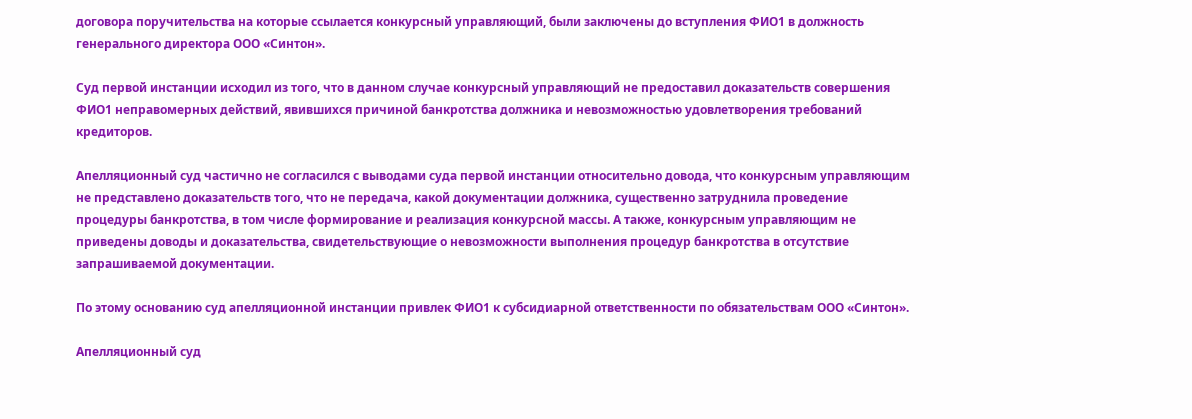договора поручительства на которые ссылается конкурсный управляющий, были заключены до вступления ФИО1 в должность генерального директора ООО «Синтон».

Суд первой инстанции исходил из того, что в данном случае конкурсный управляющий не предоставил доказательств совершения ФИО1 неправомерных действий, явившихся причиной банкротства должника и невозможностью удовлетворения требований кредиторов.

Апелляционный суд частично не согласился с выводами суда первой инстанции относительно довода, что конкурсным управляющим не представлено доказательств того, что не передача, какой документации должника, существенно затруднила проведение процедуры банкротства, в том числе формирование и реализация конкурсной массы. А также, конкурсным управляющим не приведены доводы и доказательства, свидетельствующие о невозможности выполнения процедур банкротства в отсутствие запрашиваемой документации.

По этому основанию суд апелляционной инстанции привлек ФИО1 к субсидиарной ответственности по обязательствам ООО «Синтон».

Апелляционный суд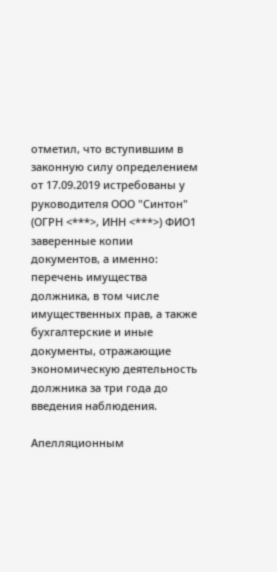отметил, что вступившим в законную силу определением от 17.09.2019 истребованы у руководителя ООО "Синтон" (ОГРН <***>, ИНН <***>) ФИО1 заверенные копии документов, а именно: перечень имущества должника, в том числе имущественных прав, а также бухгалтерские и иные документы, отражающие экономическую деятельность должника за три года до введения наблюдения.

Апелляционным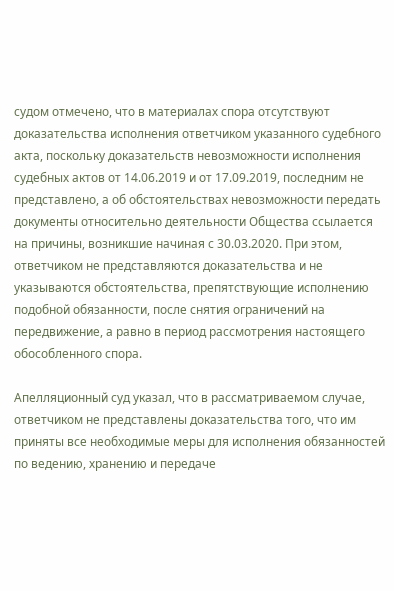судом отмечено, что в материалах спора отсутствуют доказательства исполнения ответчиком указанного судебного акта, поскольку доказательств невозможности исполнения судебных актов от 14.06.2019 и от 17.09.2019, последним не представлено, а об обстоятельствах невозможности передать документы относительно деятельности Общества ссылается на причины, возникшие начиная с 30.03.2020. При этом, ответчиком не представляются доказательства и не указываются обстоятельства, препятствующие исполнению подобной обязанности, после снятия ограничений на передвижение, а равно в период рассмотрения настоящего обособленного спора.

Апелляционный суд указал, что в рассматриваемом случае, ответчиком не представлены доказательства того, что им приняты все необходимые меры для исполнения обязанностей по ведению, хранению и передаче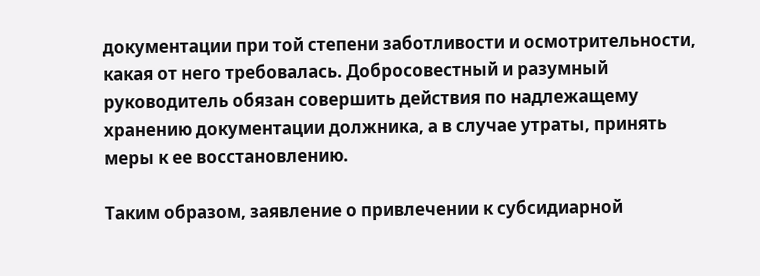документации при той степени заботливости и осмотрительности, какая от него требовалась. Добросовестный и разумный руководитель обязан совершить действия по надлежащему хранению документации должника, а в случае утраты, принять меры к ее восстановлению.

Таким образом, заявление о привлечении к субсидиарной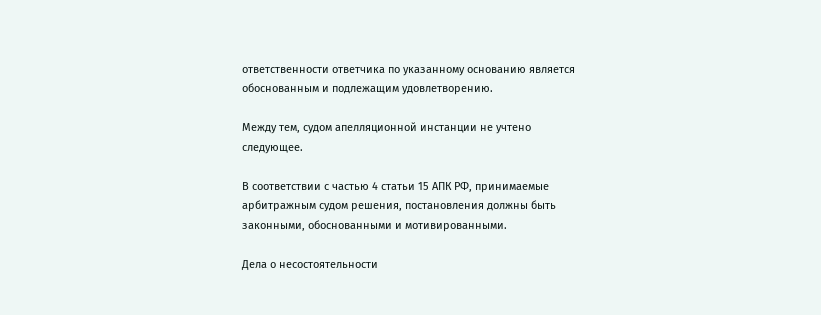ответственности ответчика по указанному основанию является обоснованным и подлежащим удовлетворению.

Между тем, судом апелляционной инстанции не учтено следующее.

В соответствии с частью 4 статьи 15 АПК РФ, принимаемые арбитражным судом решения, постановления должны быть законными, обоснованными и мотивированными.

Дела о несостоятельности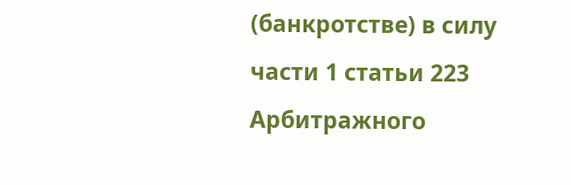(банкротстве) в силу части 1 статьи 223 Арбитражного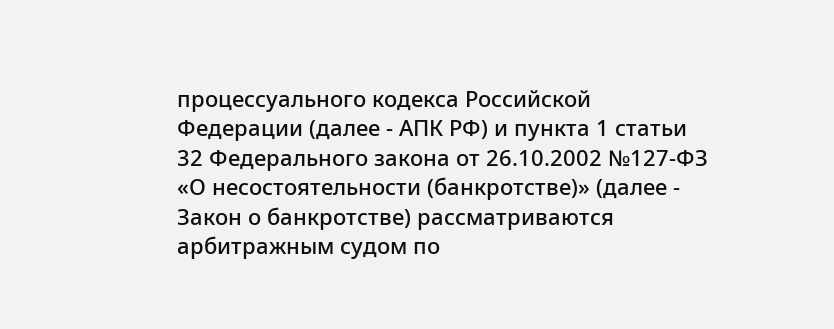процессуального кодекса Российской Федерации (далее - АПК РФ) и пункта 1 статьи 32 Федерального закона от 26.10.2002 №127-ФЗ «О несостоятельности (банкротстве)» (далее - Закон о банкротстве) рассматриваются арбитражным судом по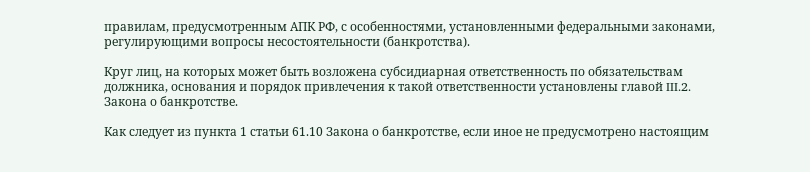правилам, предусмотренным АПК РФ, с особенностями, установленными федеральными законами, регулирующими вопросы несостоятельности (банкротства).

Круг лиц, на которых может быть возложена субсидиарная ответственность по обязательствам должника, основания и порядок привлечения к такой ответственности установлены главой III.2. Закона о банкротстве.

Как следует из пункта 1 статьи 61.10 Закона о банкротстве, если иное не предусмотрено настоящим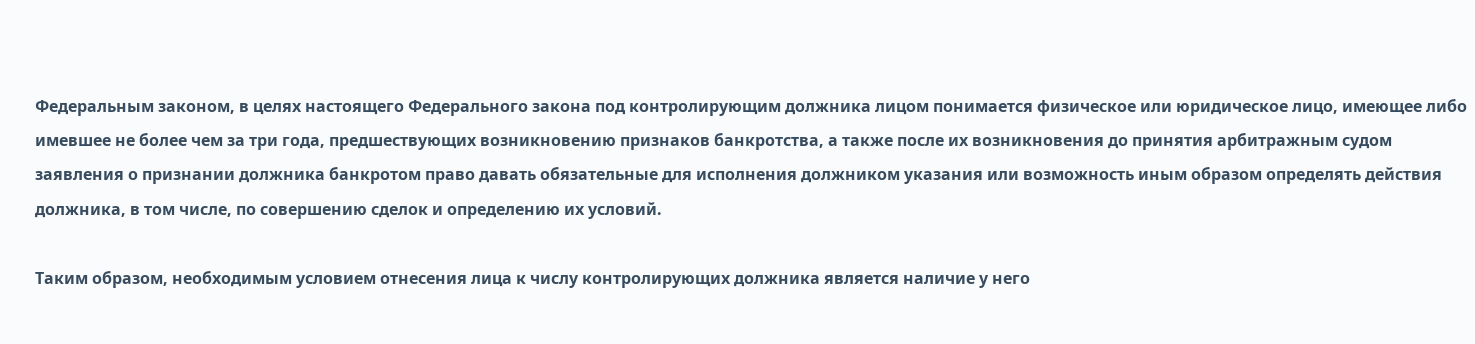Федеральным законом, в целях настоящего Федерального закона под контролирующим должника лицом понимается физическое или юридическое лицо, имеющее либо имевшее не более чем за три года, предшествующих возникновению признаков банкротства, а также после их возникновения до принятия арбитражным судом заявления о признании должника банкротом право давать обязательные для исполнения должником указания или возможность иным образом определять действия должника, в том числе, по совершению сделок и определению их условий.

Таким образом, необходимым условием отнесения лица к числу контролирующих должника является наличие у него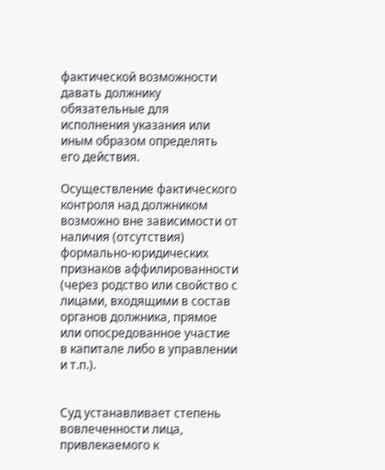фактической возможности давать должнику обязательные для исполнения указания или иным образом определять его действия.

Осуществление фактического контроля над должником возможно вне зависимости от наличия (отсутствия) формально-юридических признаков аффилированности (через родство или свойство с лицами, входящими в состав органов должника, прямое или опосредованное участие в капитале либо в управлении и т.п.).


Суд устанавливает степень вовлеченности лица, привлекаемого к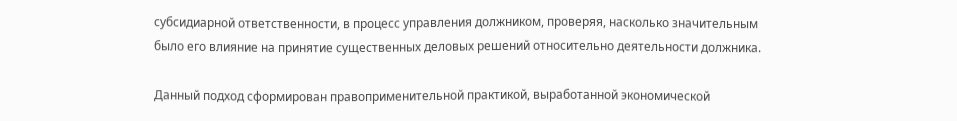субсидиарной ответственности, в процесс управления должником, проверяя, насколько значительным было его влияние на принятие существенных деловых решений относительно деятельности должника.

Данный подход сформирован правоприменительной практикой, выработанной экономической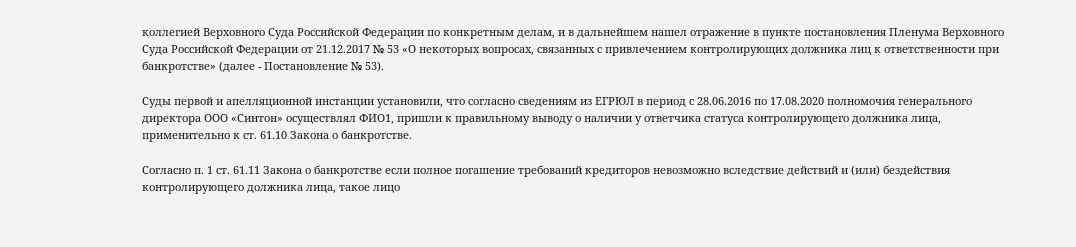коллегией Верховного Суда Российской Федерации по конкретным делам, и в дальнейшем нашел отражение в пункте постановления Пленума Верховного Суда Российской Федерации от 21.12.2017 № 53 «О некоторых вопросах, связанных с привлечением контролирующих должника лиц к ответственности при банкротстве» (далее - Постановление № 53).

Суды первой и апелляционной инстанции установили, что согласно сведениям из ЕГРЮЛ в период с 28.06.2016 по 17.08.2020 полномочия генерального директора ООО «Синтон» осуществлял ФИО1, пришли к правильному выводу о наличии у ответчика статуса контролирующего должника лица, применительно к ст. 61.10 Закона о банкротстве.

Согласно п. 1 ст. 61.11 Закона о банкротстве если полное погашение требований кредиторов невозможно вследствие действий и (или) бездействия контролирующего должника лица, такое лицо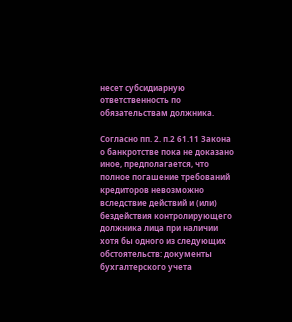несет субсидиарную ответственность по обязательствам должника.

Согласно пп. 2. п.2 61.11 Закона о банкротстве пока не доказано иное, предполагается, что полное погашение требований кредиторов невозможно вследствие действий и (или) бездействия контролирующего должника лица при наличии хотя бы одного из следующих обстоятельств: документы бухгалтерского учета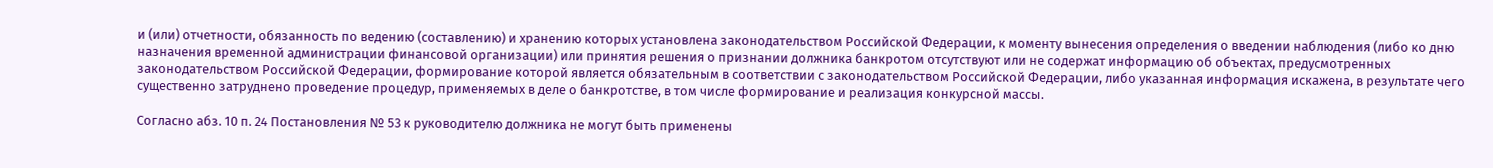и (или) отчетности, обязанность по ведению (составлению) и хранению которых установлена законодательством Российской Федерации, к моменту вынесения определения о введении наблюдения (либо ко дню назначения временной администрации финансовой организации) или принятия решения о признании должника банкротом отсутствуют или не содержат информацию об объектах, предусмотренных законодательством Российской Федерации, формирование которой является обязательным в соответствии с законодательством Российской Федерации, либо указанная информация искажена, в результате чего существенно затруднено проведение процедур, применяемых в деле о банкротстве, в том числе формирование и реализация конкурсной массы.

Согласно абз. 10 п. 24 Постановления № 53 к руководителю должника не могут быть применены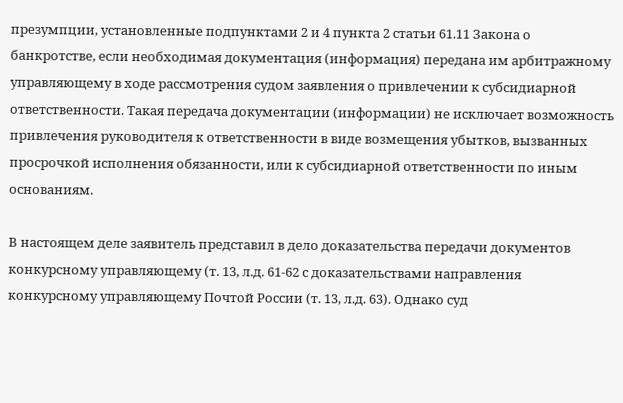презумпции, установленные подпунктами 2 и 4 пункта 2 статьи 61.11 Закона о банкротстве, если необходимая документация (информация) передана им арбитражному управляющему в ходе рассмотрения судом заявления о привлечении к субсидиарной ответственности. Такая передача документации (информации) не исключает возможность привлечения руководителя к ответственности в виде возмещения убытков, вызванных просрочкой исполнения обязанности, или к субсидиарной ответственности по иным основаниям.

В настоящем деле заявитель представил в дело доказательства передачи документов конкурсному управляющему (т. 13, л.д. 61-62 с доказательствами направления конкурсному управляющему Почтой России (т. 13, л.д. 63). Однако суд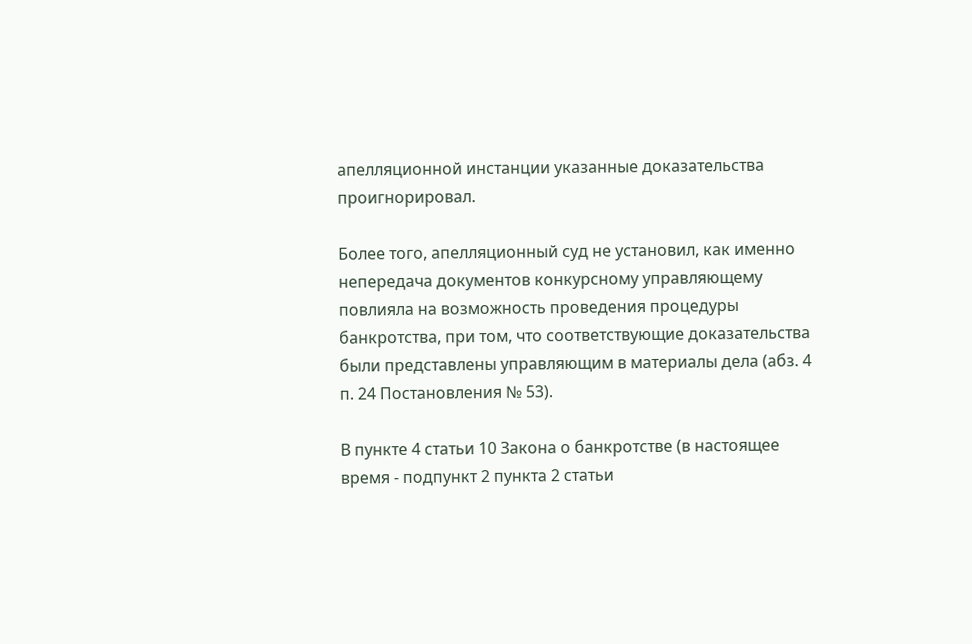апелляционной инстанции указанные доказательства проигнорировал.

Более того, апелляционный суд не установил, как именно непередача документов конкурсному управляющему повлияла на возможность проведения процедуры банкротства, при том, что соответствующие доказательства были представлены управляющим в материалы дела (абз. 4 п. 24 Постановления № 53).

В пункте 4 статьи 10 Закона о банкротстве (в настоящее время - подпункт 2 пункта 2 статьи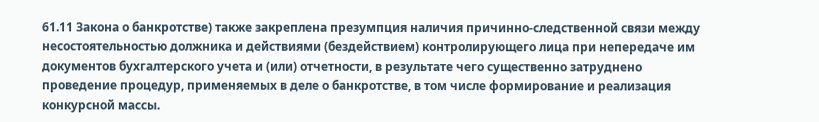61.11 Закона о банкротстве) также закреплена презумпция наличия причинно-следственной связи между несостоятельностью должника и действиями (бездействием) контролирующего лица при непередаче им документов бухгалтерского учета и (или) отчетности, в результате чего существенно затруднено проведение процедур, применяемых в деле о банкротстве, в том числе формирование и реализация конкурсной массы.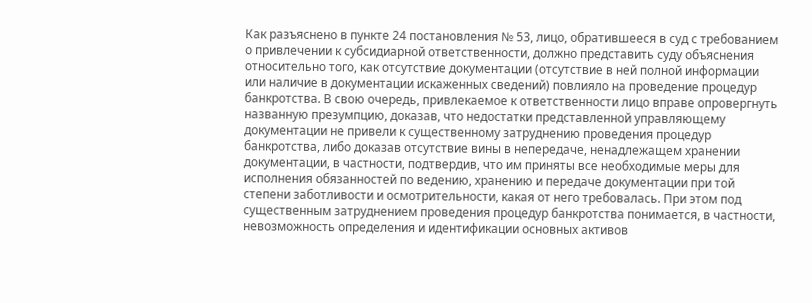Как разъяснено в пункте 24 постановления № 53, лицо, обратившееся в суд с требованием о привлечении к субсидиарной ответственности, должно представить суду объяснения относительно того, как отсутствие документации (отсутствие в ней полной информации или наличие в документации искаженных сведений) повлияло на проведение процедур банкротства. В свою очередь, привлекаемое к ответственности лицо вправе опровергнуть названную презумпцию, доказав, что недостатки представленной управляющему документации не привели к существенному затруднению проведения процедур банкротства, либо доказав отсутствие вины в непередаче, ненадлежащем хранении документации, в частности, подтвердив, что им приняты все необходимые меры для исполнения обязанностей по ведению, хранению и передаче документации при той степени заботливости и осмотрительности, какая от него требовалась. При этом под существенным затруднением проведения процедур банкротства понимается, в частности, невозможность определения и идентификации основных активов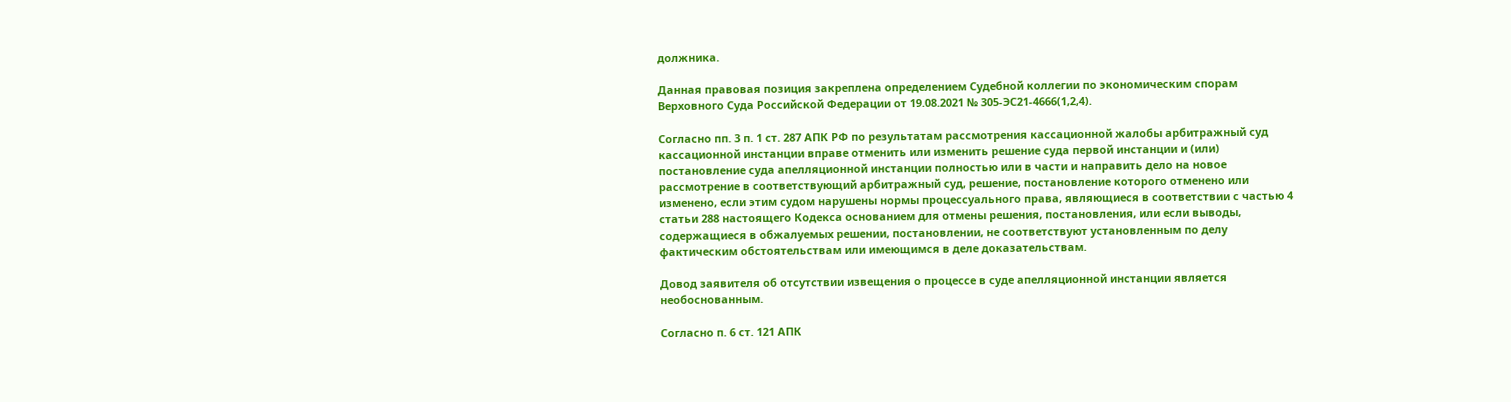должника.

Данная правовая позиция закреплена определением Судебной коллегии по экономическим спорам Верховного Суда Российской Федерации от 19.08.2021 № 305-ЭС21-4666(1,2,4).

Согласно пп. 3 п. 1 ст. 287 АПК РФ по результатам рассмотрения кассационной жалобы арбитражный суд кассационной инстанции вправе отменить или изменить решение суда первой инстанции и (или) постановление суда апелляционной инстанции полностью или в части и направить дело на новое рассмотрение в соответствующий арбитражный суд, решение, постановление которого отменено или изменено, если этим судом нарушены нормы процессуального права, являющиеся в соответствии с частью 4 статьи 288 настоящего Кодекса основанием для отмены решения, постановления, или если выводы, содержащиеся в обжалуемых решении, постановлении, не соответствуют установленным по делу фактическим обстоятельствам или имеющимся в деле доказательствам.

Довод заявителя об отсутствии извещения о процессе в суде апелляционной инстанции является необоснованным.

Согласно п. 6 ст. 121 АПК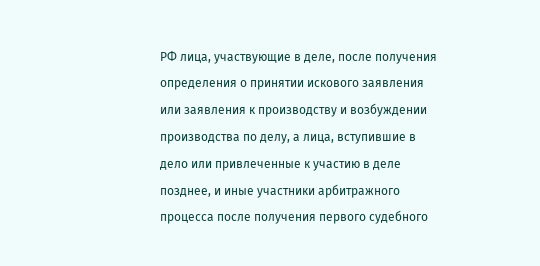РФ лица, участвующие в деле, после получения определения о принятии искового заявления или заявления к производству и возбуждении производства по делу, а лица, вступившие в дело или привлеченные к участию в деле позднее, и иные участники арбитражного процесса после получения первого судебного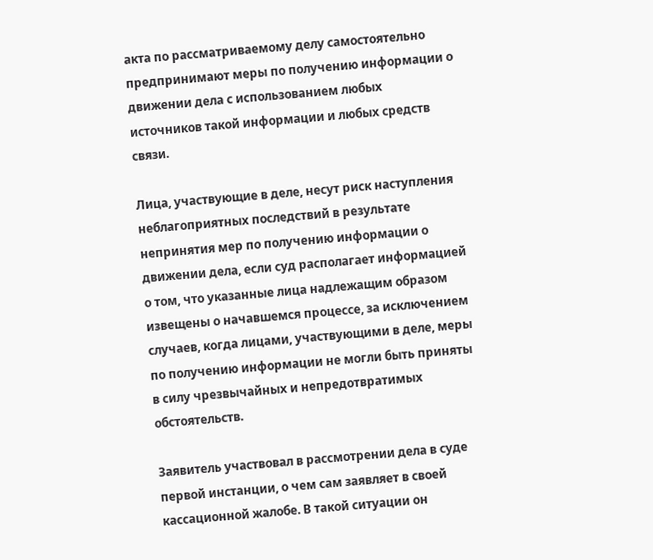акта по рассматриваемому делу самостоятельно предпринимают меры по получению информации о движении дела с использованием любых источников такой информации и любых средств связи.

Лица, участвующие в деле, несут риск наступления неблагоприятных последствий в результате непринятия мер по получению информации о движении дела, если суд располагает информацией о том, что указанные лица надлежащим образом извещены о начавшемся процессе, за исключением случаев, когда лицами, участвующими в деле, меры по получению информации не могли быть приняты в силу чрезвычайных и непредотвратимых обстоятельств.

Заявитель участвовал в рассмотрении дела в суде первой инстанции, о чем сам заявляет в своей кассационной жалобе. В такой ситуации он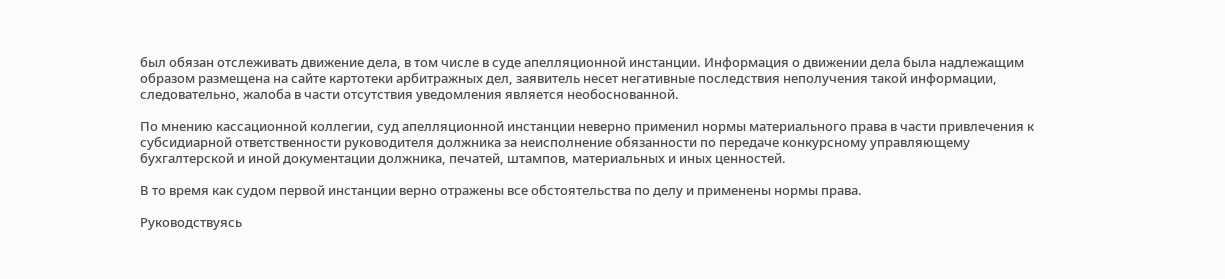был обязан отслеживать движение дела, в том числе в суде апелляционной инстанции. Информация о движении дела была надлежащим образом размещена на сайте картотеки арбитражных дел, заявитель несет негативные последствия неполучения такой информации, следовательно, жалоба в части отсутствия уведомления является необоснованной.

По мнению кассационной коллегии, суд апелляционной инстанции неверно применил нормы материального права в части привлечения к субсидиарной ответственности руководителя должника за неисполнение обязанности по передаче конкурсному управляющему бухгалтерской и иной документации должника, печатей, штампов, материальных и иных ценностей.

В то время как судом первой инстанции верно отражены все обстоятельства по делу и применены нормы права.

Руководствуясь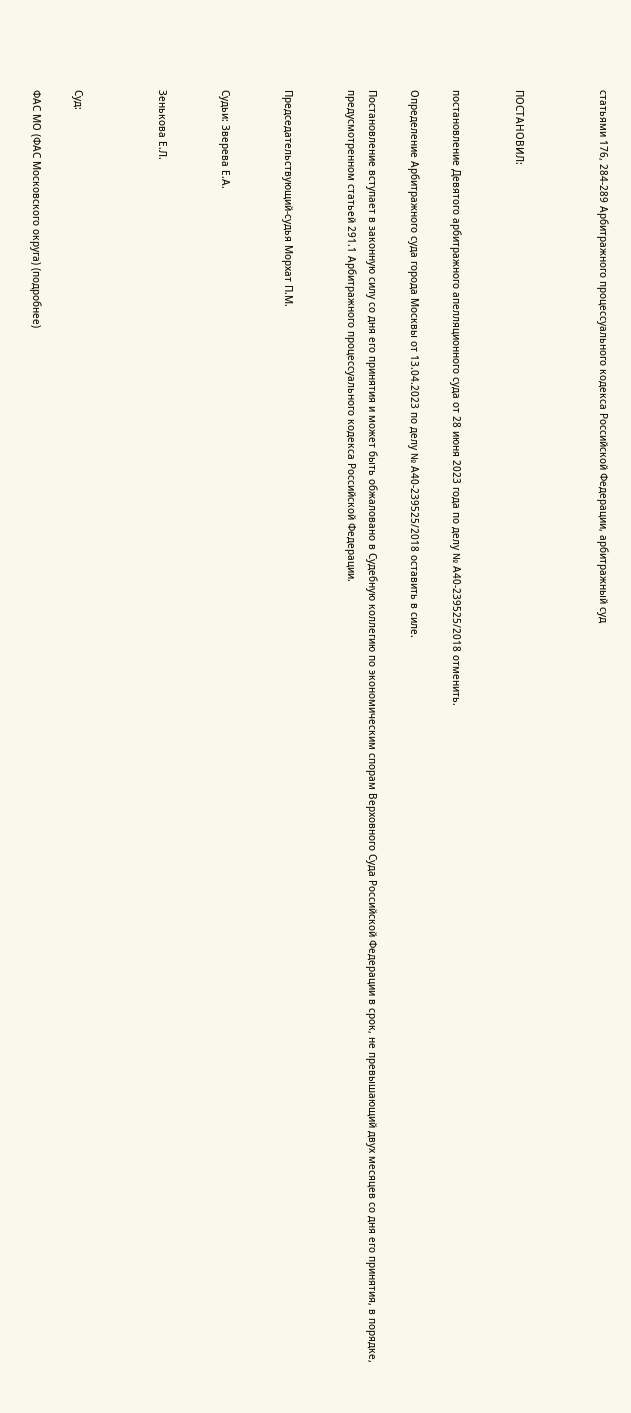статьями 176, 284-289 Арбитражного процессуального кодекса Российской Федерации, арбитражный суд



ПОСТАНОВИЛ:


постановление Девятого арбитражного апелляционного суда от 28 июня 2023 года по делу № А40-239525/2018 отменить.

Определение Арбитражного суда города Москвы от 13.04.2023 по делу № А40-239525/2018 оставить в силе.

Постановление вступает в законную силу со дня его принятия и может быть обжаловано в Судебную коллегию по экономическим спорам Верховного Суда Российской Федерации в срок, не превышающий двух месяцев со дня его принятия, в порядке, предусмотренном статьей 291.1 Арбитражного процессуального кодекса Российской Федерации.


Председательствующий-судья Морхат П.М.


Судьи: Зверева Е.А.


Зенькова Е.Л.



Суд:

ФАС МО (ФАС Московского округа) (подробнее)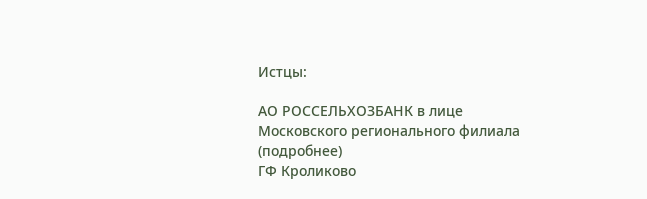Истцы:

АО РОССЕЛЬХОЗБАНК в лице Московского регионального филиала (подробнее)
ГФ Кроликово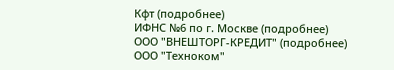Кфт (подробнее)
ИФНС №6 по г. Москве (подробнее)
ООО "ВНЕШТОРГ-КРЕДИТ" (подробнее)
ООО "Техноком"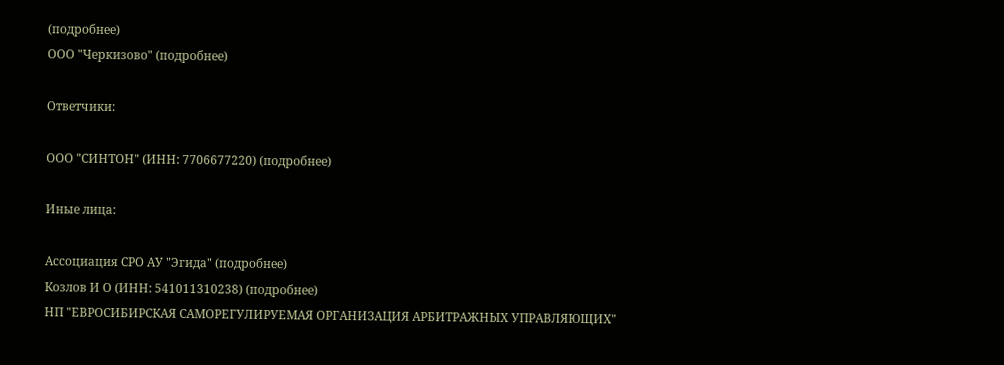(подробнее)
ООО "Черкизово" (подробнее)

Ответчики:

ООО "СИНТОН" (ИНН: 7706677220) (подробнее)

Иные лица:

Ассоциация СРО АУ "Эгида" (подробнее)
Козлов И О (ИНН: 541011310238) (подробнее)
НП "ЕВРОСИБИРСКАЯ САМОРЕГУЛИРУЕМАЯ ОРГАНИЗАЦИЯ АРБИТРАЖНЫХ УПРАВЛЯЮЩИХ"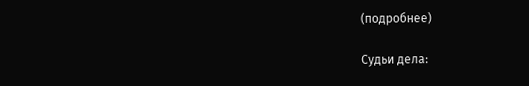(подробнее)

Судьи дела: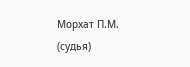Морхат П.М. (судья)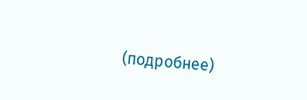(подробнее)